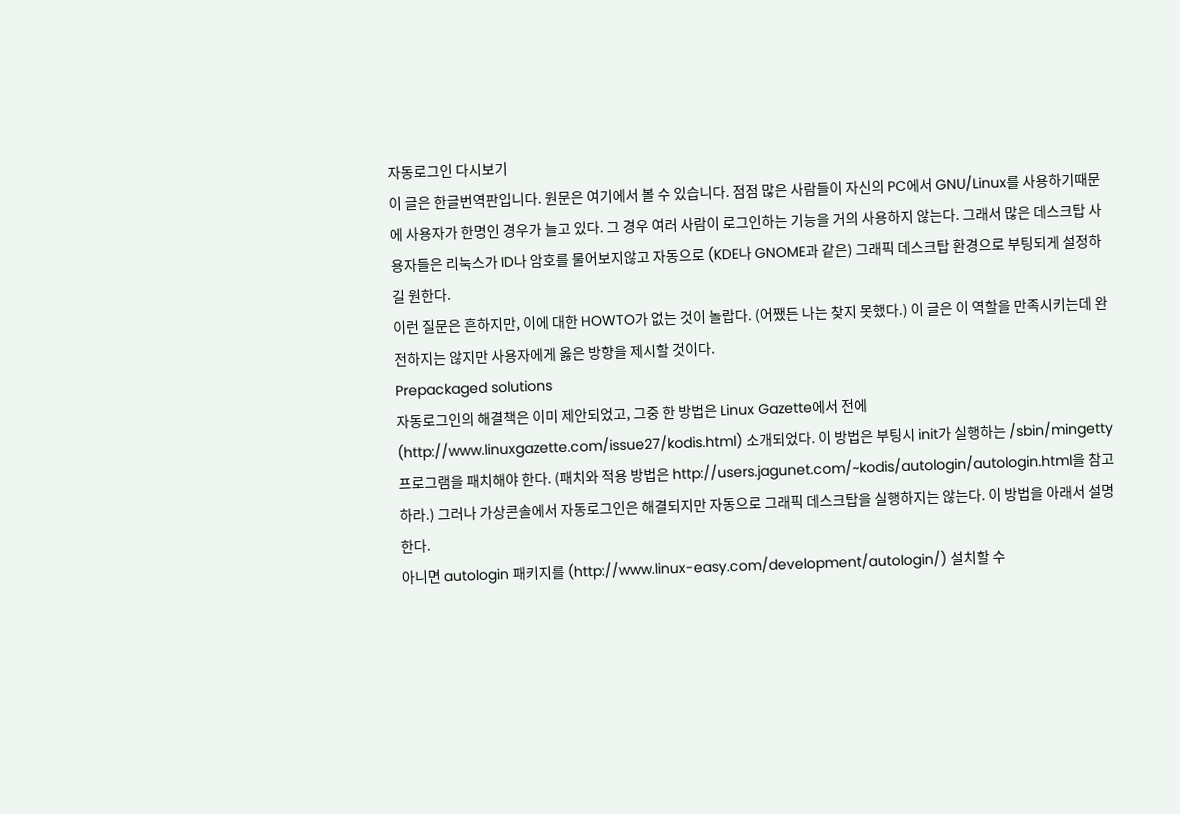자동로그인 다시보기
이 글은 한글번역판입니다. 원문은 여기에서 볼 수 있습니다. 점점 많은 사람들이 자신의 PC에서 GNU/Linux를 사용하기때문에 사용자가 한명인 경우가 늘고 있다. 그 경우 여러 사람이 로그인하는 기능을 거의 사용하지 않는다. 그래서 많은 데스크탑 사용자들은 리눅스가 ID나 암호를 물어보지않고 자동으로 (KDE나 GNOME과 같은) 그래픽 데스크탑 환경으로 부팅되게 설정하길 원한다.
이런 질문은 흔하지만, 이에 대한 HOWTO가 없는 것이 놀랍다. (어쨌든 나는 찾지 못했다.) 이 글은 이 역할을 만족시키는데 완전하지는 않지만 사용자에게 옳은 방향을 제시할 것이다.
Prepackaged solutions
자동로그인의 해결책은 이미 제안되었고, 그중 한 방법은 Linux Gazette에서 전에 (http://www.linuxgazette.com/issue27/kodis.html) 소개되었다. 이 방법은 부팅시 init가 실행하는 /sbin/mingetty 프로그램을 패치해야 한다. (패치와 적용 방법은 http://users.jagunet.com/~kodis/autologin/autologin.html을 참고하라.) 그러나 가상콘솔에서 자동로그인은 해결되지만 자동으로 그래픽 데스크탑을 실행하지는 않는다. 이 방법을 아래서 설명한다.
아니면 autologin 패키지를 (http://www.linux-easy.com/development/autologin/) 설치할 수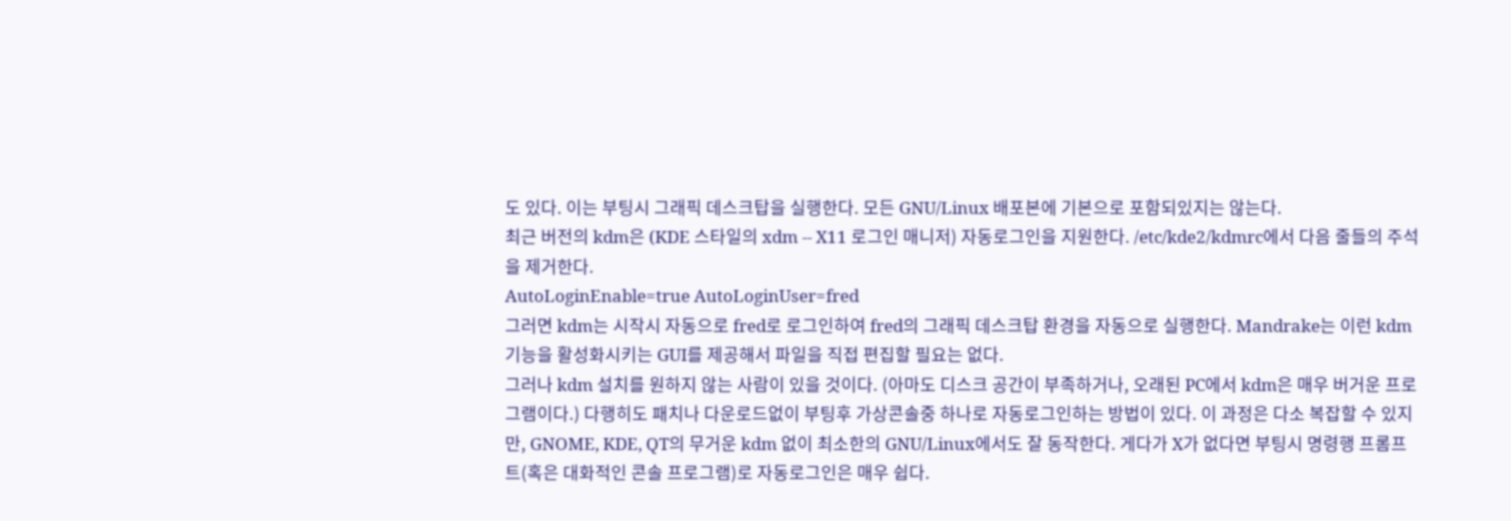도 있다. 이는 부팅시 그래픽 데스크탑을 실행한다. 모든 GNU/Linux 배포본에 기본으로 포함되있지는 않는다.
최근 버전의 kdm은 (KDE 스타일의 xdm -- X11 로그인 매니저) 자동로그인을 지원한다. /etc/kde2/kdmrc에서 다음 줄들의 주석을 제거한다.
AutoLoginEnable=true AutoLoginUser=fred
그러면 kdm는 시작시 자동으로 fred로 로그인하여 fred의 그래픽 데스크탑 환경을 자동으로 실행한다. Mandrake는 이런 kdm 기능을 활성화시키는 GUI를 제공해서 파일을 직접 편집할 필요는 없다.
그러나 kdm 설치를 원하지 않는 사람이 있을 것이다. (아마도 디스크 공간이 부족하거나, 오래된 PC에서 kdm은 매우 버거운 프로그램이다.) 다행히도 패치나 다운로드없이 부팅후 가상콘솔중 하나로 자동로그인하는 방법이 있다. 이 과정은 다소 복잡할 수 있지만, GNOME, KDE, QT의 무거운 kdm 없이 최소한의 GNU/Linux에서도 잘 동작한다. 게다가 X가 없다면 부팅시 명령행 프롬프트(혹은 대화적인 콘솔 프로그램)로 자동로그인은 매우 쉽다.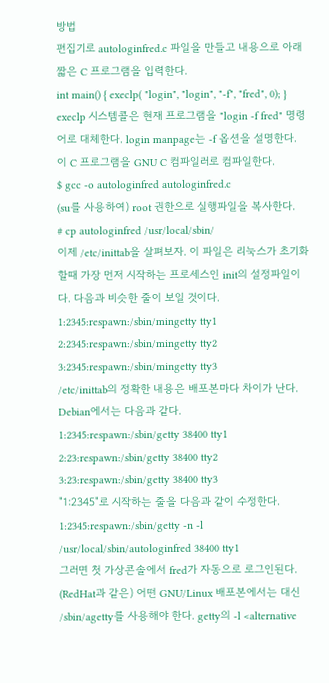방법
편집기로 autologinfred.c 파일을 만들고 내용으로 아래 짧은 C 프로그램을 입력한다.
int main() { execlp( "login", "login", "-f", "fred", 0); } execlp 시스템콜은 현재 프로그램을 "login -f fred" 명령어로 대체한다. login manpage는 -f 옵션을 설명한다. 이 C 프로그램을 GNU C 컴파일러로 컴파일한다.
$ gcc -o autologinfred autologinfred.c
(su를 사용하여) root 권한으로 실행파일을 복사한다.
# cp autologinfred /usr/local/sbin/
이제 /etc/inittab을 살펴보자. 이 파일은 리눅스가 초기화할때 가장 먼저 시작하는 프로세스인 init의 설정파일이다. 다음과 비슷한 줄이 보일 것이다.
1:2345:respawn:/sbin/mingetty tty1 2:2345:respawn:/sbin/mingetty tty2 3:2345:respawn:/sbin/mingetty tty3
/etc/inittab의 정확한 내용은 배포본마다 차이가 난다. Debian에서는 다음과 같다.
1:2345:respawn:/sbin/getty 38400 tty1 2:23:respawn:/sbin/getty 38400 tty2 3:23:respawn:/sbin/getty 38400 tty3
"1:2345"로 시작하는 줄을 다음과 같이 수정한다.
1:2345:respawn:/sbin/getty -n -l /usr/local/sbin/autologinfred 38400 tty1
그러면 첫 가상콘솔에서 fred가 자동으로 로그인된다. (RedHat과 같은) 어떤 GNU/Linux 배포본에서는 대신 /sbin/agetty를 사용해야 한다. getty의 -l <alternative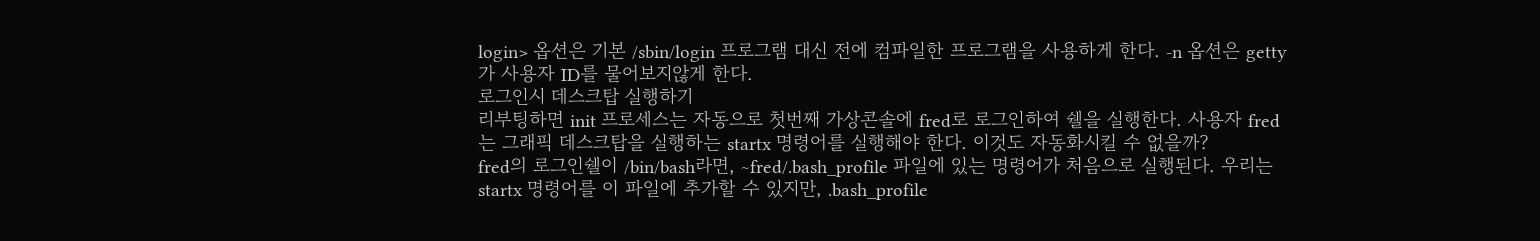login> 옵션은 기본 /sbin/login 프로그램 대신 전에 컴파일한 프로그램을 사용하게 한다. -n 옵션은 getty가 사용자 ID를 물어보지않게 한다.
로그인시 데스크탑 실행하기
리부팅하면 init 프로세스는 자동으로 첫번째 가상콘솔에 fred로 로그인하여 쉘을 실행한다. 사용자 fred는 그래픽 데스크탑을 실행하는 startx 명령어를 실행해야 한다. 이것도 자동화시킬 수 없을까?
fred의 로그인쉘이 /bin/bash라면, ~fred/.bash_profile 파일에 있는 명령어가 처음으로 실행된다. 우리는 startx 명령어를 이 파일에 추가할 수 있지만, .bash_profile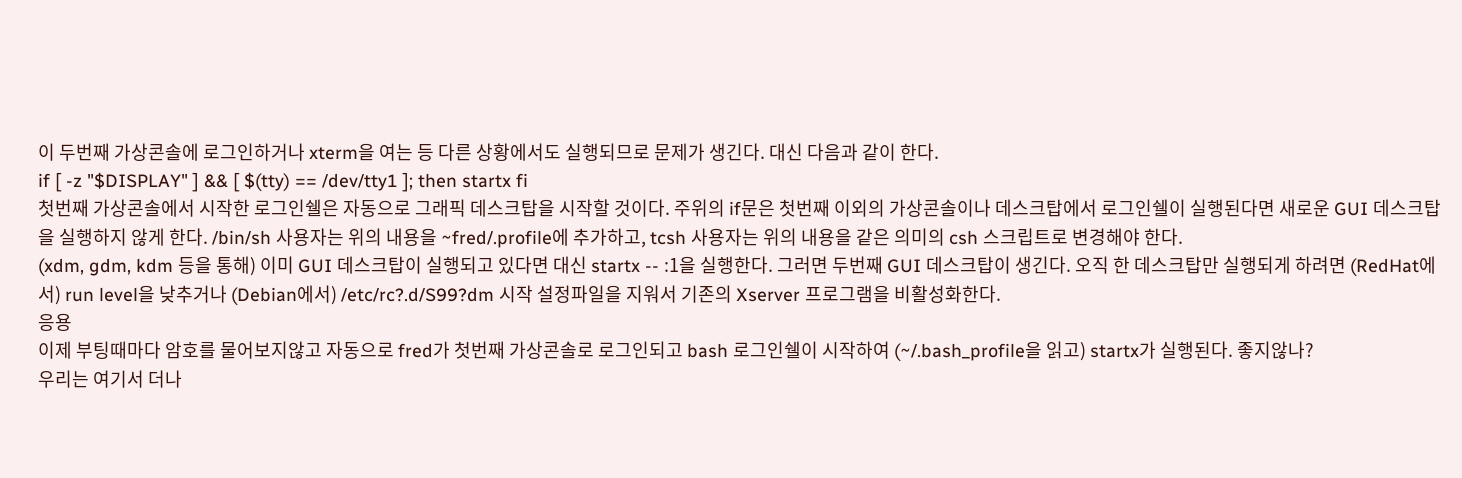이 두번째 가상콘솔에 로그인하거나 xterm을 여는 등 다른 상황에서도 실행되므로 문제가 생긴다. 대신 다음과 같이 한다.
if [ -z "$DISPLAY" ] && [ $(tty) == /dev/tty1 ]; then startx fi
첫번째 가상콘솔에서 시작한 로그인쉘은 자동으로 그래픽 데스크탑을 시작할 것이다. 주위의 if문은 첫번째 이외의 가상콘솔이나 데스크탑에서 로그인쉘이 실행된다면 새로운 GUI 데스크탑을 실행하지 않게 한다. /bin/sh 사용자는 위의 내용을 ~fred/.profile에 추가하고, tcsh 사용자는 위의 내용을 같은 의미의 csh 스크립트로 변경해야 한다.
(xdm, gdm, kdm 등을 통해) 이미 GUI 데스크탑이 실행되고 있다면 대신 startx -- :1을 실행한다. 그러면 두번째 GUI 데스크탑이 생긴다. 오직 한 데스크탑만 실행되게 하려면 (RedHat에서) run level을 낮추거나 (Debian에서) /etc/rc?.d/S99?dm 시작 설정파일을 지워서 기존의 Xserver 프로그램을 비활성화한다.
응용
이제 부팅때마다 암호를 물어보지않고 자동으로 fred가 첫번째 가상콘솔로 로그인되고 bash 로그인쉘이 시작하여 (~/.bash_profile을 읽고) startx가 실행된다. 좋지않나?
우리는 여기서 더나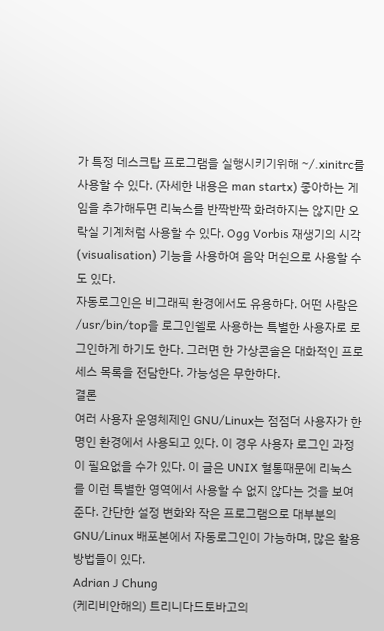가 특정 데스크탑 프로그램을 실행시키기위해 ~/.xinitrc를 사용할 수 있다. (자세한 내용은 man startx) 좋아하는 게임을 추가해두면 리눅스를 반짝반짝 화려하지는 않지만 오락실 기계처럼 사용할 수 있다. Ogg Vorbis 재생기의 시각(visualisation) 기능을 사용하여 음악 머쉰으로 사용할 수도 있다.
자동로그인은 비그래픽 환경에서도 유용하다. 어떤 사람은 /usr/bin/top을 로그인쉘로 사용하는 특별한 사용자로 로그인하게 하기도 한다. 그러면 한 가상콘솔은 대화적인 프로세스 목록을 전담한다. 가능성은 무한하다.
결론
여러 사용자 운영체제인 GNU/Linux는 점점더 사용자가 한명인 환경에서 사용되고 있다. 이 경우 사용자 로그인 과정이 필요없을 수가 있다. 이 글은 UNIX 혈통때문에 리눅스를 이런 특별한 영역에서 사용할 수 없지 않다는 것을 보여준다. 간단한 설정 변화와 작은 프로그램으로 대부분의 GNU/Linux 배포본에서 자동로그인이 가능하며, 많은 활용 방법들이 있다.
Adrian J Chung
(케리비안해의) 트리니다드토바고의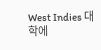West Indies 대학에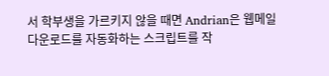서 학부생을 가르키지 않을 때면 Andrian은 웹메일 다운로드를 자동화하는 스크립트를 작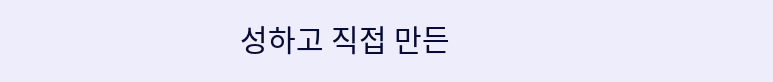성하고 직접 만든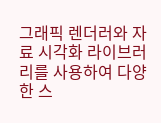그래픽 렌더러와 자료 시각화 라이브러리를 사용하여 다양한 스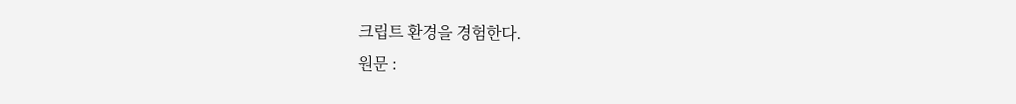크립트 환경을 경험한다.
원문 :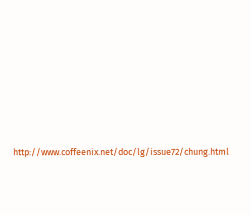http://www.coffeenix.net/doc/lg/issue72/chung.html